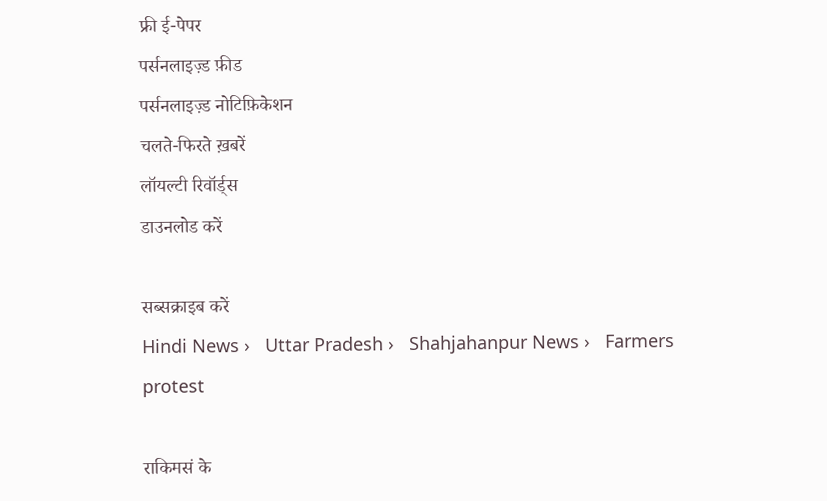फ्री ई-पेपर
पर्सनलाइज़्ड फ़ीड
पर्सनलाइज़्ड नोटिफ़िकेशन
चलते-फिरते ख़बरें
लॉयल्टी रिवॉर्ड्स
डाउनलोड करें

सब्सक्राइब करें
Hindi News ›   Uttar Pradesh ›   Shahjahanpur News ›   Farmers protest

राकिमसं के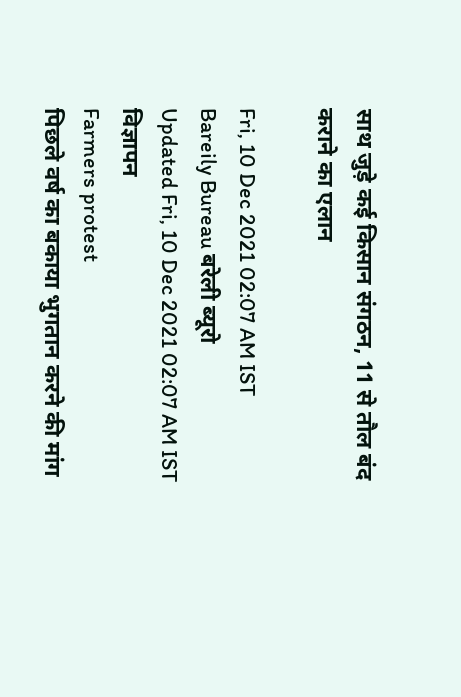साथ जुड़े कई किसान संगठन, 11 से तौल बंद कराने का एलान

Fri, 10 Dec 2021 02:07 AM IST
Bareily Bureau बरेली ब्यूरो
Updated Fri, 10 Dec 2021 02:07 AM IST
विज्ञापन
Farmers protest
पिछले वर्ष का बकाया भुगतान करने की मांग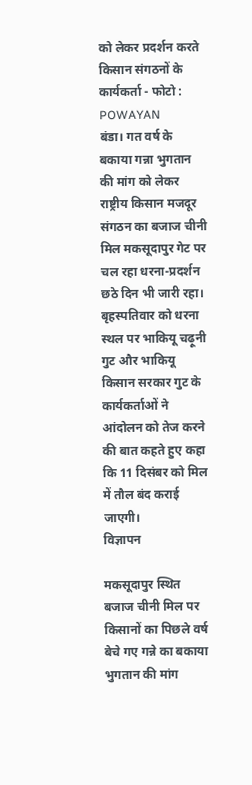को लेकर प्रदर्शन करते किसान संगठनों के कार्यकर्ता - फोटो : POWAYAN
बंडा। गत वर्ष के बकाया गन्ना भुगतान की मांग को लेकर राष्ट्रीय किसान मजदूर संगठन का बजाज चीनी मिल मकसूदापुर गेट पर चल रहा धरना-प्रदर्शन छठे दिन भी जारी रहा। बृहस्पतिवार को धरना स्थल पर भाकियू चढ़ूनी गुट और भाकियू किसान सरकार गुट के कार्यकर्ताओं ने आंदोलन को तेज करने की बात कहते हुए कहा कि 11 दिसंबर को मिल में तौल बंद कराई जाएगी।
विज्ञापन

मकसूदापुर स्थित बजाज चीनी मिल पर किसानों का पिछले वर्ष बेचे गए गन्ने का बकाया भुगतान की मांग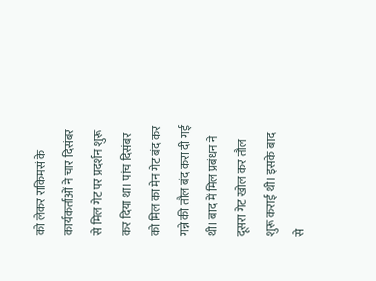को लेकर राकिमसं के कार्यकर्ताओं ने चार दिसंबर से मिल गेट पर प्रदर्शन शुरू कर दिया था। पांच दिसंबर को मिल का मेन गेट बंद कर गन्ने की तौल बंद करा दी गई थी। बाद में मिल प्रबंधन ने दूसरा गेट खोल कर तौल शुरू कराई थी। इसके बाद से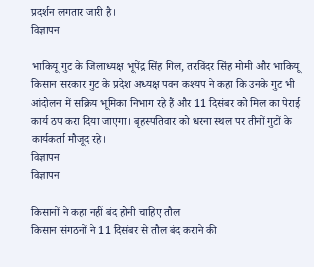प्रदर्शन लगतार जारी है।
विज्ञापन

भाकियू गुट के जिलाध्यक्ष भूपेंद्र सिंह गिल, तरविंदर सिंह मोमी और भाकियू किसान सरकार गुट के प्रदेश अध्यक्ष पवन कश्यप ने कहा कि उनके गुट भी आंदोलन में सक्रिय भूमिका निभाग रहे हैं और 11 दिसंबर को मिल का पेराई कार्य ठप करा दिया जाएगा। बृहस्पतिवार को धरना स्थल पर तीनों गुटों के कार्यकर्ता मौजूद रहे।
विज्ञापन
विज्ञापन

किसानों ने कहा नहीं बंद होनी चाहिए तौल
किसान संगठनों ने 11 दिसंबर से तौल बंद कराने की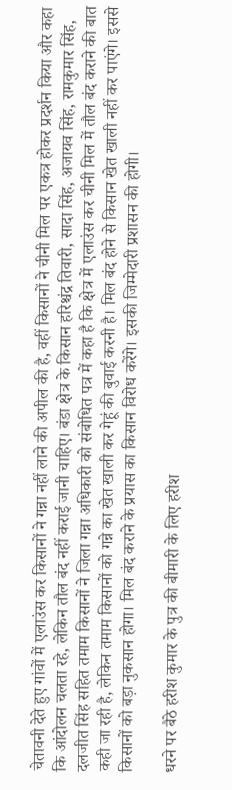चेतावनी देते हुए गांवों में एलाउंस कर किसानों ने गन्ना नहीं लाने की अपील की है, वहीं किसानों ने चीनी मिल पर एकत्र होकर प्रदर्शन किया और कहा कि आंदोलन चलता रहे, लेकिन तौल बंद नहीं कराई जानी चाहिए। बंडा क्षेत्र के किसान हरिश्चंद्र तिवारी, सादा सिंह, अजायव सिंह, रामकुमार सिंह, दलजीत सिंह सहित तमाम किसानों ने जिला गन्ना अधिकारी को संबोधित पत्र में कहा है कि क्षेत्र में एलाउंस कर चीनी मिल में तौल बंद कराने की बात कही जा रही है, लेकिन तमाम किसानों को गन्ने का खेत खाली कर गेहूं की बुवाई करनी है। मिल बंद होने से किसान खेत खाली नहीं कर पाएंगे। इससे किसानों को बड़ा नुकसान होगा। मिल बंद कराने के प्रयास का किसान विरोध करेंगे। इसकी जिम्मेदारी प्रशासन की होगी।

धरने पर बैठे हरीश कुमार के पुत्र की बीमारी के लिए हरीश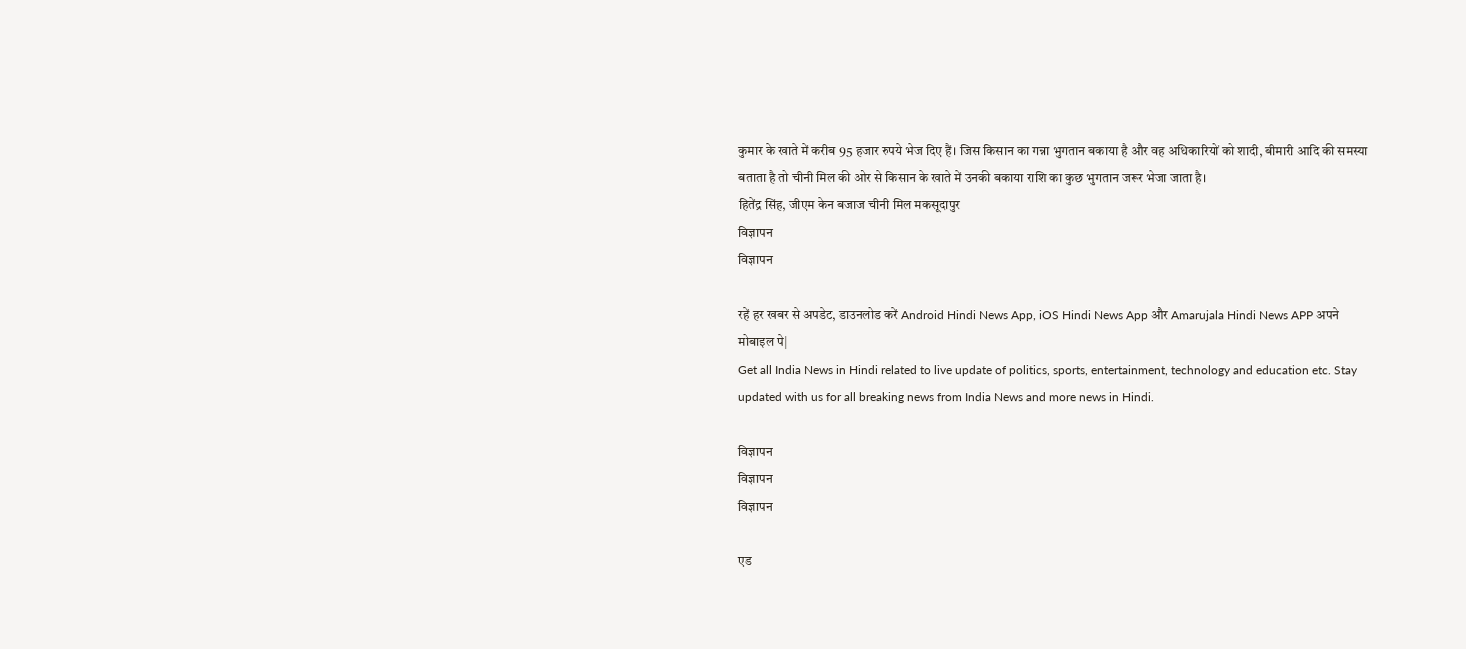कुमार के खाते में करीब 95 हजार रुपये भेज दिए हैं। जिस किसान का गन्ना भुगतान बकाया है और वह अधिकारियों को शादी, बीमारी आदि की समस्या बताता है तो चीनी मिल की ओर से किसान के खाते में उनकी बकाया राशि का कुछ भुगतान जरूर भेजा जाता है।
हितेंद्र सिंह, जीएम केन बजाज चीनी मिल मकसूदापुर
विज्ञापन
विज्ञापन

रहें हर खबर से अपडेट, डाउनलोड करें Android Hindi News App, iOS Hindi News App और Amarujala Hindi News APP अपने मोबाइल पे|
Get all India News in Hindi related to live update of politics, sports, entertainment, technology and education etc. Stay updated with us for all breaking news from India News and more news in Hindi.

विज्ञापन
विज्ञापन
विज्ञापन

एड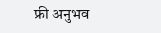फ्री अनुभव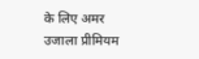के लिए अमर उजाला प्रीमियम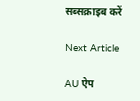सब्सक्राइब करें

Next Article

AU ऐप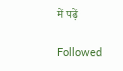में पढ़ें

Followed